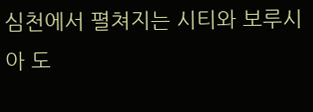심천에서 펼쳐지는 시티와 보루시아 도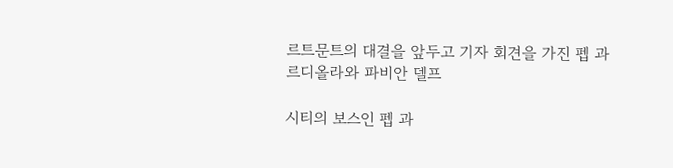르트문트의 대결을 앞두고 기자 회견을 가진 펩 과르디올라와 파비안 델프

시티의 보스인 펩 과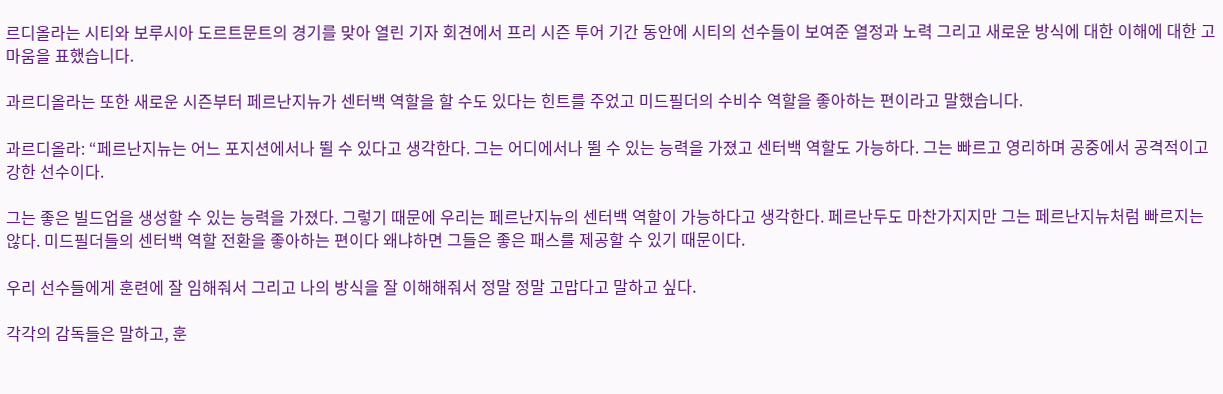르디올라는 시티와 보루시아 도르트문트의 경기를 맞아 열린 기자 회견에서 프리 시즌 투어 기간 동안에 시티의 선수들이 보여준 열정과 노력 그리고 새로운 방식에 대한 이해에 대한 고마움을 표했습니다.

과르디올라는 또한 새로운 시즌부터 페르난지뉴가 센터백 역할을 할 수도 있다는 힌트를 주었고 미드필더의 수비수 역할을 좋아하는 편이라고 말했습니다.

과르디올라: “페르난지뉴는 어느 포지션에서나 뛸 수 있다고 생각한다. 그는 어디에서나 뛸 수 있는 능력을 가졌고 센터백 역할도 가능하다. 그는 빠르고 영리하며 공중에서 공격적이고 강한 선수이다.

그는 좋은 빌드업을 생성할 수 있는 능력을 가졌다. 그렇기 때문에 우리는 페르난지뉴의 센터백 역할이 가능하다고 생각한다. 페르난두도 마찬가지지만 그는 페르난지뉴처럼 빠르지는 않다. 미드필더들의 센터백 역할 전환을 좋아하는 편이다 왜냐하면 그들은 좋은 패스를 제공할 수 있기 때문이다.

우리 선수들에게 훈련에 잘 임해줘서 그리고 나의 방식을 잘 이해해줘서 정말 정말 고맙다고 말하고 싶다.

각각의 감독들은 말하고, 훈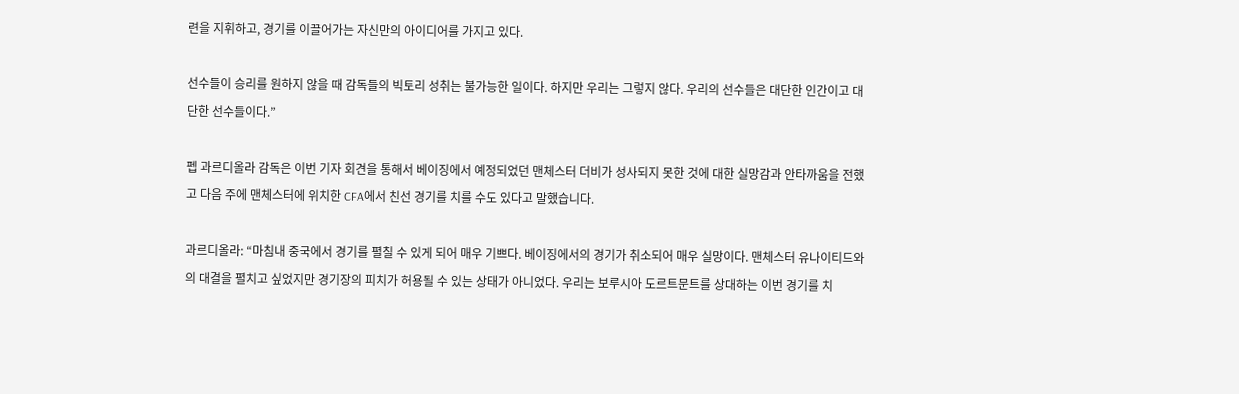련을 지휘하고, 경기를 이끌어가는 자신만의 아이디어를 가지고 있다.

선수들이 승리를 원하지 않을 때 감독들의 빅토리 성취는 불가능한 일이다. 하지만 우리는 그렇지 않다. 우리의 선수들은 대단한 인간이고 대단한 선수들이다.”

펩 과르디올라 감독은 이번 기자 회견을 통해서 베이징에서 예정되었던 맨체스터 더비가 성사되지 못한 것에 대한 실망감과 안타까움을 전했고 다음 주에 맨체스터에 위치한 CFA에서 친선 경기를 치를 수도 있다고 말했습니다.

과르디올라: “마침내 중국에서 경기를 펼칠 수 있게 되어 매우 기쁘다. 베이징에서의 경기가 취소되어 매우 실망이다. 맨체스터 유나이티드와의 대결을 펼치고 싶었지만 경기장의 피치가 허용될 수 있는 상태가 아니었다. 우리는 보루시아 도르트문트를 상대하는 이번 경기를 치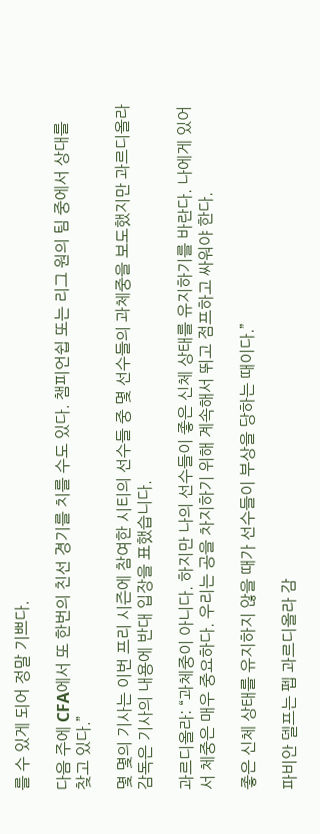를 수 있게 되어 정말 기쁘다.

다음 주에 CFA에서 또 한번의 친선 경기를 치를 수도 있다. 챔피언쉽 또는 리그 원의 팀 중에서 상대를 찾고 있다.”

몇 몇의 기사는 이번 프리 시즌에 참여한 시티의 선수들 중 몇 선수들의 과체중을 보도했지만 과르디올라 감독은 기사의 내용에 반대 입장을 표했습니다.

과르디올라: “과체중이 아니다. 하지만 나의 선수들이 좋은 신체 상태를 유지하기를 바란다. 나에게 있어서 체중은 매우 중요하다. 우리는 공을 차지하기 위해 계속해서 뛰고 점프하고 싸워야 한다.

좋은 신체 상태를 유지하지 않을 때가 선수들이 부상을 당하는 때이다.”

파비안 델프는 펩 과르디올라 감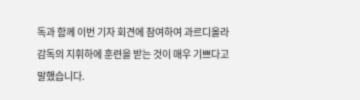독과 함께 이번 기자 회견에 참여하여 과르디올라 감독의 지휘하에 훈련을 받는 것이 매우 기쁘다고 말했습니다.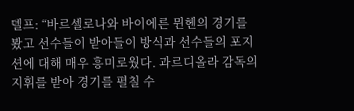델프: “바르셀로나와 바이에른 뮌헨의 경기를 봤고 선수들이 받아들이 방식과 선수들의 포지션에 대해 매우 흥미로웠다. 과르디올라 감독의 지휘를 받아 경기를 펼칠 수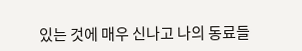있는 것에 매우 신나고 나의 동료들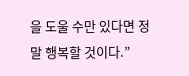을 도울 수만 있다면 정말 행복할 것이다.”